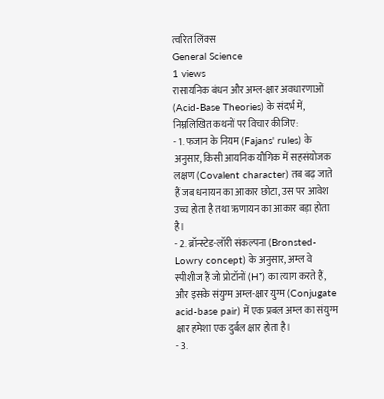त्वरित लिंक्स
General Science
1 views
रासायनिक बंधन और अम्ल-क्षार अवधारणाओं (Acid-Base Theories) के संदर्भ में, निम्नलिखित कथनों पर विचार कीजिए:
- 1. फजान के नियम (Fajans' rules) के अनुसार, किसी आयनिक यौगिक में सहसंयोजक लक्षण (Covalent character) तब बढ़ जाते हैं जब धनायन का आकार छोटा, उस पर आवेश उच्च होता है तथा ऋणायन का आकार बड़ा होता है।
- 2. ब्रॉन्स्टेड-लॉरी संकल्पना (Bronsted-Lowry concept) के अनुसार, अम्ल वे स्पीशीज हैं जो प्रोटॉनों (H⁺) का त्याग करते हैं, और इसके संयुग्म अम्ल-क्षार युग्म (Conjugate acid-base pair) में एक प्रबल अम्ल का संयुग्म क्षार हमेशा एक दुर्बल क्षार होता है।
- 3.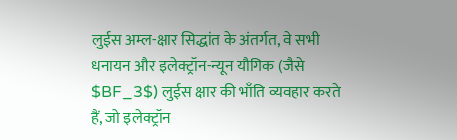लुईस अम्ल-क्षार सिद्धांत के अंतर्गत, वे सभी धनायन और इलेक्ट्रॉन-न्यून यौगिक (जैसे $BF_3$) लुईस क्षार की भाँति व्यवहार करते हैं, जो इलेक्ट्रॉन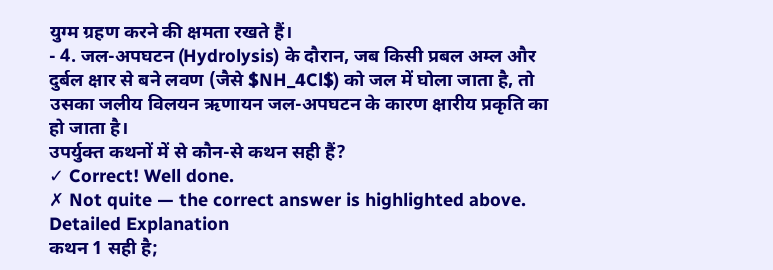युग्म ग्रहण करने की क्षमता रखते हैं।
- 4. जल-अपघटन (Hydrolysis) के दौरान, जब किसी प्रबल अम्ल और दुर्बल क्षार से बने लवण (जैसे $NH_4Cl$) को जल में घोला जाता है, तो उसका जलीय विलयन ऋणायन जल-अपघटन के कारण क्षारीय प्रकृति का हो जाता है।
उपर्युक्त कथनों में से कौन-से कथन सही हैं?
✓ Correct! Well done.
✗ Not quite — the correct answer is highlighted above.
Detailed Explanation
कथन 1 सही है;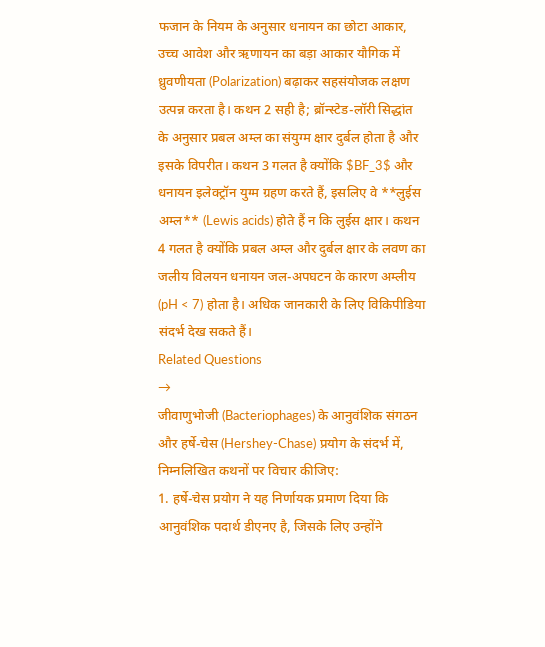फजान के नियम के अनुसार धनायन का छोटा आकार, उच्च आवेश और ऋणायन का बड़ा आकार यौगिक में ध्रुवणीयता (Polarization) बढ़ाकर सहसंयोजक लक्षण उत्पन्न करता है। कथन 2 सही है; ब्रॉन्स्टेड-लॉरी सिद्धांत के अनुसार प्रबल अम्ल का संयुग्म क्षार दुर्बल होता है और इसके विपरीत। कथन 3 गलत है क्योंकि $BF_3$ और धनायन इलेक्ट्रॉन युग्म ग्रहण करते हैं, इसलिए वे **लुईस अम्ल** (Lewis acids) होते हैं न कि लुईस क्षार। कथन 4 गलत है क्योंकि प्रबल अम्ल और दुर्बल क्षार के लवण का जलीय विलयन धनायन जल-अपघटन के कारण अम्लीय (pH < 7) होता है। अधिक जानकारी के लिए विकिपीडिया संदर्भ देख सकते हैं।
Related Questions
→
जीवाणुभोजी (Bacteriophages) के आनुवंशिक संगठन और हर्षे-चेस (Hershey-Chase) प्रयोग के संदर्भ में, निम्नलिखित कथनों पर विचार कीजिए:
1. हर्षे-चेस प्रयोग ने यह निर्णायक प्रमाण दिया कि आनुवंशिक पदार्थ डीएनए है, जिसके लिए उन्होंने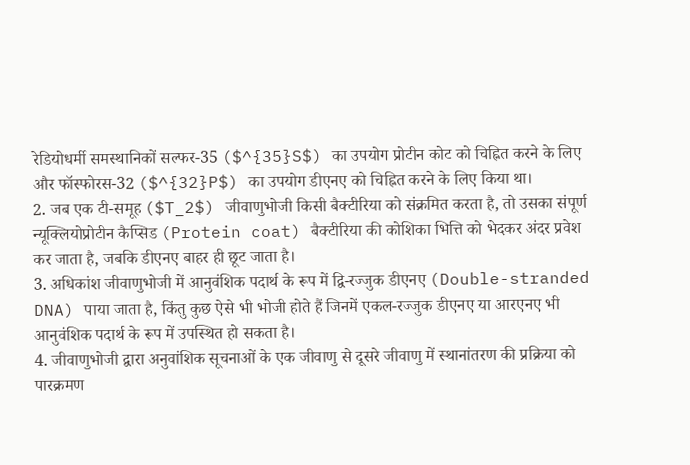रेडियोधर्मी समस्थानिकों सल्फर-35 ($^{35}S$) का उपयोग प्रोटीन कोट को चिह्नित करने के लिए और फॉस्फोरस-32 ($^{32}P$) का उपयोग डीएनए को चिह्नित करने के लिए किया था।
2. जब एक टी-समूह ($T_2$) जीवाणुभोजी किसी बैक्टीरिया को संक्रमित करता है, तो उसका संपूर्ण न्यूक्लियोप्रोटीन कैप्सिड (Protein coat) बैक्टीरिया की कोशिका भित्ति को भेदकर अंदर प्रवेश कर जाता है, जबकि डीएनए बाहर ही छूट जाता है।
3. अधिकांश जीवाणुभोजी में आनुवंशिक पदार्थ के रूप में द्वि-रज्जुक डीएनए (Double-stranded DNA) पाया जाता है, किंतु कुछ ऐसे भी भोजी होते हैं जिनमें एकल-रज्जुक डीएनए या आरएनए भी आनुवंशिक पदार्थ के रूप में उपस्थित हो सकता है।
4. जीवाणुभोजी द्वारा अनुवांशिक सूचनाओं के एक जीवाणु से दूसरे जीवाणु में स्थानांतरण की प्रक्रिया को पारक्रमण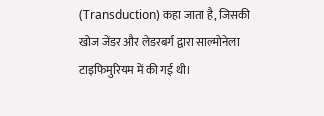(Transduction) कहा जाता है, जिसकी खोज जेंडर और लेडरबर्ग द्वारा साल्मोनेला टाइफिमुरियम में की गई थी।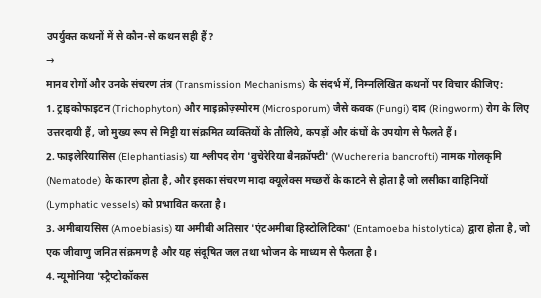उपर्युक्त कथनों में से कौन-से कथन सही हैं?
→
मानव रोगों और उनके संचरण तंत्र (Transmission Mechanisms) के संदर्भ में, निम्नलिखित कथनों पर विचार कीजिए:
1. ट्राइकोफाइटन (Trichophyton) और माइक्रोज़्स्पोरम (Microsporum) जैसे कवक (Fungi) दाद (Ringworm) रोग के लिए उत्तरदायी हैं, जो मुख्य रूप से मिट्टी या संक्रमित व्यक्तियों के तौलिये, कपड़ों और कंघों के उपयोग से फैलते हैं।
2. फाइलेरियासिस (Elephantiasis) या श्लीपद रोग 'वुचेरेरिया बैनक्रॉफ्टी' (Wuchereria bancrofti) नामक गोलकृमि (Nematode) के कारण होता है, और इसका संचरण मादा क्यूलेक्स मच्छरों के काटने से होता है जो लसीका वाहिनियों (Lymphatic vessels) को प्रभावित करता है।
3. अमीबायसिस (Amoebiasis) या अमीबी अतिसार 'एंटअमीबा हिस्टोलिटिका' (Entamoeba histolytica) द्वारा होता है, जो एक जीवाणु जनित संक्रमण है और यह संदूषित जल तथा भोजन के माध्यम से फैलता है।
4. न्यूमोनिया 'स्ट्रैप्टोकॉकस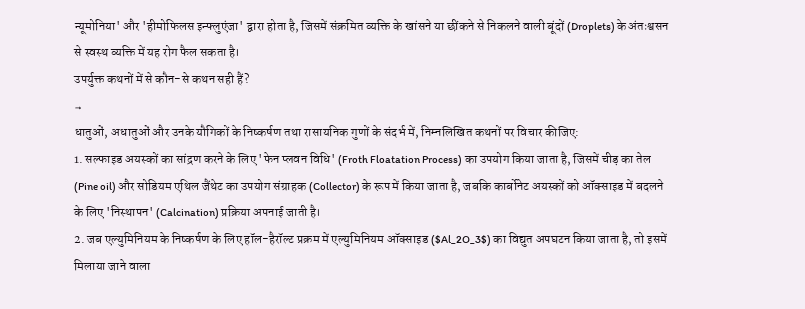न्यूमोनिया' और 'हीमोफिलस इन्फ्लुएंजा' द्वारा होता है, जिसमें संक्रमित व्यक्ति के खांसने या छींकने से निकलने वाली बूंदों (Droplets) के अंतःश्वसन से स्वस्थ व्यक्ति में यह रोग फैल सकता है।
उपर्युक्त कथनों में से कौन-से कथन सही हैं?
→
धातुओं, अधातुओं और उनके यौगिकों के निष्कर्षण तथा रासायनिक गुणों के संदर्भ में, निम्नलिखित कथनों पर विचार कीजिए:
1. सल्फाइड अयस्कों का सांद्रण करने के लिए 'फेन प्लवन विधि' (Froth Floatation Process) का उपयोग किया जाता है, जिसमें चीड़ का तेल (Pine oil) और सोडियम एथिल जैंथेट का उपयोग संग्राहक (Collector) के रूप में किया जाता है, जबकि कार्बोनेट अयस्कों को ऑक्साइड में बदलने के लिए 'निस्थापन' (Calcination) प्रक्रिया अपनाई जाती है।
2. जब एल्युमिनियम के निष्कर्षण के लिए हॉल-हैरॉल्ट प्रक्रम में एल्युमिनियम ऑक्साइड ($Al_2O_3$) का विद्युत अपघटन किया जाता है, तो इसमें मिलाया जाने वाला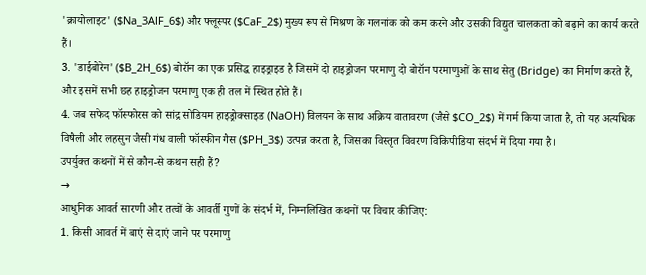'क्रायोलाइट' ($Na_3AlF_6$) और फ्लूस्पर ($CaF_2$) मुख्य रूप से मिश्रण के गलनांक को कम करने और उसकी विद्युत चालकता को बढ़ाने का कार्य करते हैं।
3. 'डाईबोरेन' ($B_2H_6$) बोरॉन का एक प्रसिद्ध हाइड्राइड है जिसमें दो हाइड्रोजन परमाणु दो बोरॉन परमाणुओं के साथ सेतु (Bridge) का निर्माण करते हैं, और इसमें सभी छह हाइड्रोजन परमाणु एक ही तल में स्थित होते हैं।
4. जब सफेद फॉस्फोरस को सांद्र सोडियम हाइड्रोक्साइड (NaOH) विलयन के साथ अक्रिय वातावरण (जैसे $CO_2$) में गर्म किया जाता है, तो यह अत्यधिक विषैली और लहसुन जैसी गंध वाली फॉस्फीन गैस ($PH_3$) उत्पन्न करता है, जिसका विस्तृत विवरण विकिपीडिया संदर्भ में दिया गया है।
उपर्युक्त कथनों में से कौन-से कथन सही हैं?
→
आधुनिक आवर्त सारणी और तत्वों के आवर्ती गुणों के संदर्भ में, निम्नलिखित कथनों पर विचार कीजिए:
1. किसी आवर्त में बाएं से दाएं जाने पर परमाणु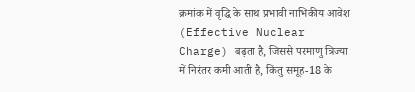क्रमांक में वृद्धि के साथ प्रभावी नाभिकीय आवेश (Effective Nuclear Charge) बढ़ता है, जिससे परमाणु त्रिज्या में निरंतर कमी आती है, किंतु समूह-18 के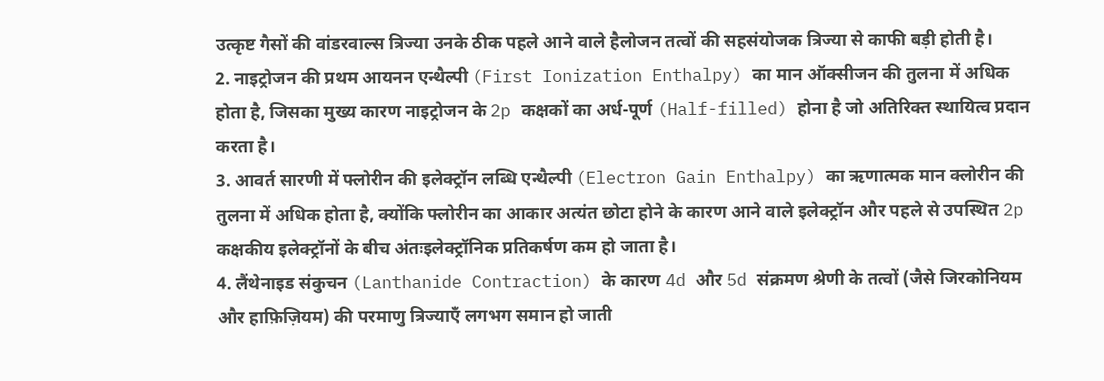उत्कृष्ट गैसों की वांडरवाल्स त्रिज्या उनके ठीक पहले आने वाले हैलोजन तत्वों की सहसंयोजक त्रिज्या से काफी बड़ी होती है।
2. नाइट्रोजन की प्रथम आयनन एन्थैल्पी (First Ionization Enthalpy) का मान ऑक्सीजन की तुलना में अधिक होता है, जिसका मुख्य कारण नाइट्रोजन के 2p कक्षकों का अर्ध-पूर्ण (Half-filled) होना है जो अतिरिक्त स्थायित्व प्रदान करता है।
3. आवर्त सारणी में फ्लोरीन की इलेक्ट्रॉन लब्धि एन्थैल्पी (Electron Gain Enthalpy) का ऋणात्मक मान क्लोरीन की तुलना में अधिक होता है, क्योंकि फ्लोरीन का आकार अत्यंत छोटा होने के कारण आने वाले इलेक्ट्रॉन और पहले से उपस्थित 2p कक्षकीय इलेक्ट्रॉनों के बीच अंतःइलेक्ट्रॉनिक प्रतिकर्षण कम हो जाता है।
4. लैंथेनाइड संकुचन (Lanthanide Contraction) के कारण 4d और 5d संक्रमण श्रेणी के तत्वों (जैसे जिरकोनियम और हाफ़िज़ियम) की परमाणु त्रिज्याएँ लगभग समान हो जाती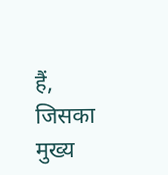हैं, जिसका मुख्य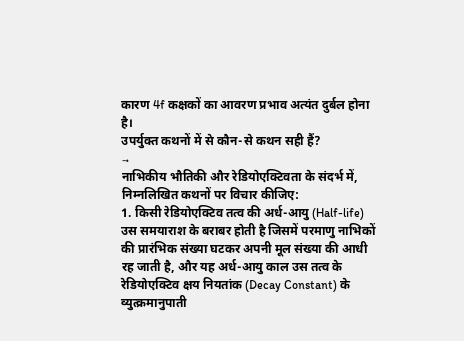कारण 4f कक्षकों का आवरण प्रभाव अत्यंत दुर्बल होना है।
उपर्युक्त कथनों में से कौन-से कथन सही हैं?
→
नाभिकीय भौतिकी और रेडियोएक्टिवता के संदर्भ में, निम्नलिखित कथनों पर विचार कीजिए:
1. किसी रेडियोएक्टिव तत्व की अर्ध-आयु (Half-life) उस समयाराश के बराबर होती है जिसमें परमाणु नाभिकों की प्रारंभिक संख्या घटकर अपनी मूल संख्या की आधी रह जाती है, और यह अर्ध-आयु काल उस तत्व के रेडियोएक्टिव क्षय नियतांक (Decay Constant) के व्युत्क्रमानुपाती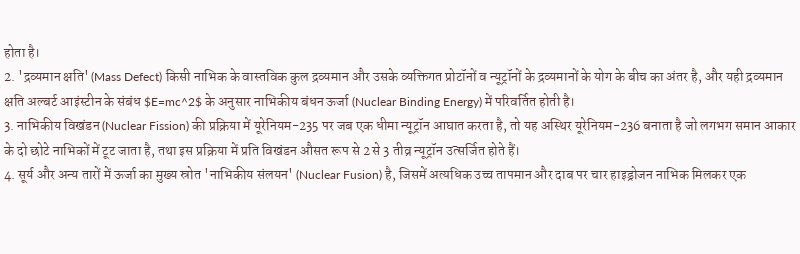होता है।
2. 'द्रव्यमान क्षति' (Mass Defect) किसी नाभिक के वास्तविक कुल द्रव्यमान और उसके व्यक्तिगत प्रोटॉनों व न्यूट्रॉनों के द्रव्यमानों के योग के बीच का अंतर है, और यही द्रव्यमान क्षति अल्बर्ट आइंस्टीन के संबंध $E=mc^2$ के अनुसार नाभिकीय बंधन ऊर्जा (Nuclear Binding Energy) में परिवर्तित होती है।
3. नाभिकीय विखंडन (Nuclear Fission) की प्रक्रिया में यूरेनियम-235 पर जब एक धीमा न्यूट्रॉन आघात करता है, तो यह अस्थिर यूरेनियम-236 बनाता है जो लगभग समान आकार के दो छोटे नाभिकों में टूट जाता है, तथा इस प्रक्रिया में प्रति विखंडन औसत रूप से 2 से 3 तीव्र न्यूट्रॉन उत्सर्जित होते हैं।
4. सूर्य और अन्य तारों में ऊर्जा का मुख्य स्रोत 'नाभिकीय संलयन' (Nuclear Fusion) है, जिसमें अत्यधिक उच्च तापमान और दाब पर चार हाइड्रोजन नाभिक मिलकर एक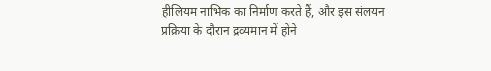हीलियम नाभिक का निर्माण करते हैं, और इस संलयन प्रक्रिया के दौरान द्रव्यमान में होने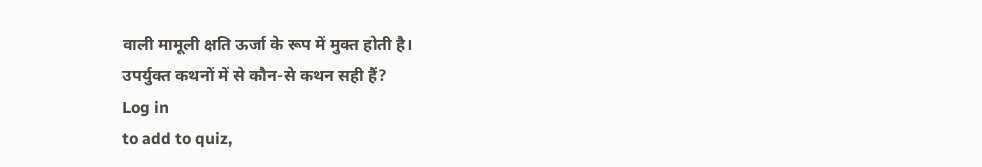वाली मामूली क्षति ऊर्जा के रूप में मुक्त होती है।
उपर्युक्त कथनों में से कौन-से कथन सही हैं?
Log in
to add to quiz,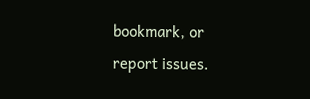bookmark, or report issues.